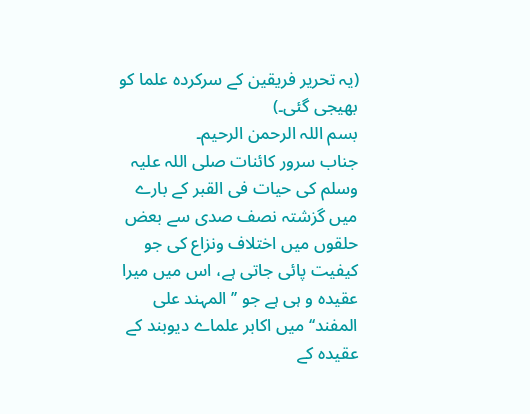(یہ تحریر فریقین کے سرکردہ علما کو بھیجی گئی۔)
بسم اللہ الرحمن الرحیم۔
جناب سرور کائنات صلی اللہ علیہ وسلم کی حیات فی القبر کے بارے میں گزشتہ نصف صدی سے بعض حلقوں میں اختلاف ونزاع کی جو کیفیت پائی جاتی ہے، اس میں میرا عقیدہ و ہی ہے جو ’’المہند علی المفند‘‘ میں اکابر علماے دیوبند کے عقیدہ کے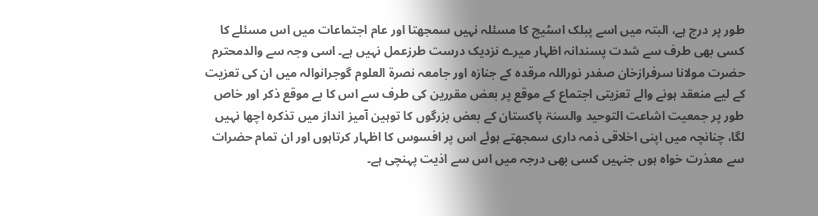طور پر درج ہے، البتہ میں اسے پبلک اسٹیج کا مسئلہ نہیں سمجھتا اور عام اجتماعات میں اس مسئلے کا کسی بھی طرف سے شدت پسندانہ اظہار میرے نزدیک درست طرزعمل نہیں ہے۔ اسی وجہ سے والدمحترم حضرت مولانا سرفرازخان صفدر نوراللہ مرقدہ کے جنازہ اور جامعہ نصرۃ العلوم گوجرانوالہ میں ان کی تعزیت کے لیے منعقد ہونے والے تعزیتی اجتماع کے موقع پر بعض مقررین کی طرف سے اس کا بے موقع ذکر اور خاص طور پر جمعیت اشاعت التوحید والسنۃ پاکستان کے بعض بزرگوں کا توہین آمیز انداز میں تذکرہ اچھا نہیں لگا، چنانچہ میں اپنی اخلاقی ذمہ داری سمجھتے ہوئے اس پر افسوس کا اظہار کرتاہوں اور ان تمام حضرات سے معذرت خواہ ہوں جنہیں کسی بھی درجہ میں اس سے اذیت پہنچی ہے۔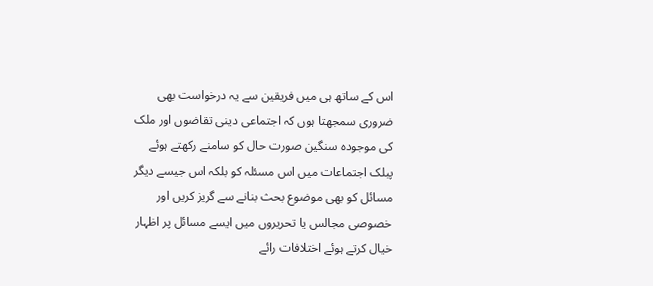اس کے ساتھ ہی میں فریقین سے یہ درخواست بھی ضروری سمجھتا ہوں کہ اجتماعی دینی تقاضوں اور ملک کی موجودہ سنگین صورت حال کو سامنے رکھتے ہوئے پبلک اجتماعات میں اس مسئلہ کو بلکہ اس جیسے دیگر مسائل کو بھی موضوع بحث بنانے سے گریز کریں اور خصوصی مجالس یا تحریروں میں ایسے مسائل پر اظہار خیال کرتے ہوئے اختلافات رائے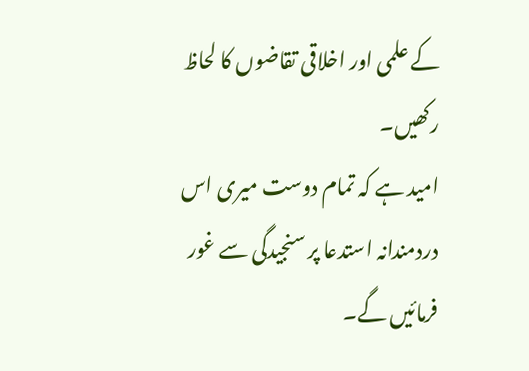کے علمی اور اخلاقی تقاضوں کا لحاظ رکھیں۔
امید ہے کہ تمام دوست میری اس دردمندانہ استدعا پر سنجیدگی سے غور فرمائیں گے۔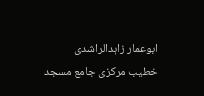ابوعمار زاہدالراشدی
خطیب مرکزی جامع مسجد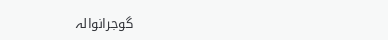گوجرانوالہ